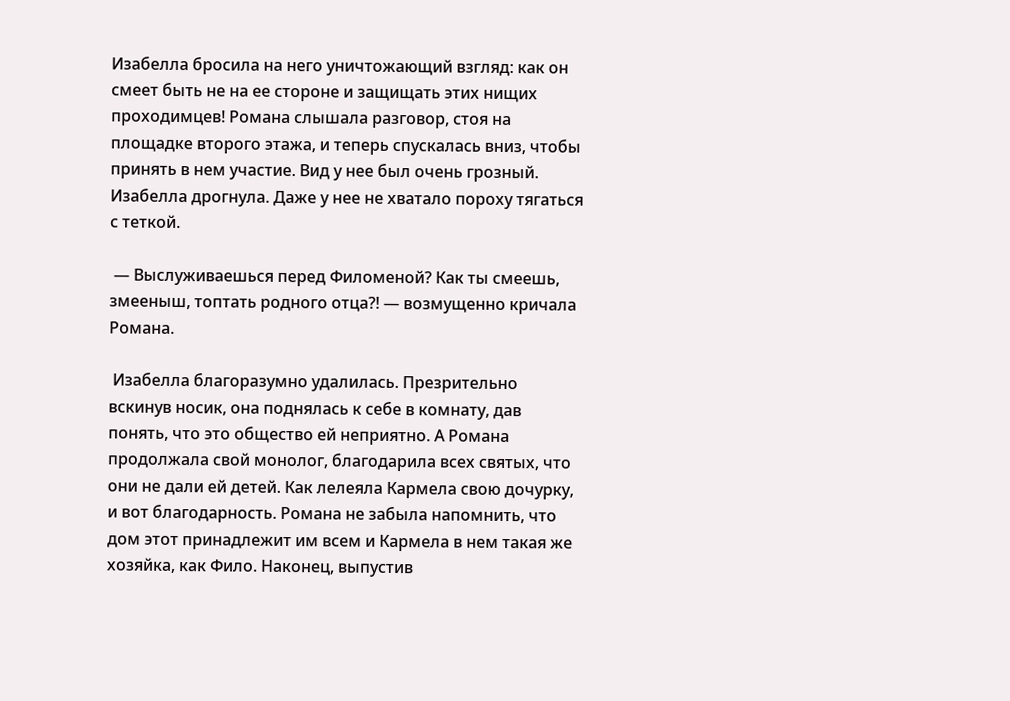Изабелла бросила на него уничтожающий взгляд: как он смеет быть не на ее стороне и защищать этих нищих проходимцев! Романа слышала разговор, стоя на площадке второго этажа, и теперь спускалась вниз, чтобы принять в нем участие. Вид у нее был очень грозный. Изабелла дрогнула. Даже у нее не хватало пороху тягаться с теткой.

 — Выслуживаешься перед Филоменой? Как ты смеешь, змееныш, топтать родного отца?! — возмущенно кричала Романа.

 Изабелла благоразумно удалилась. Презрительно вскинув носик, она поднялась к себе в комнату, дав понять, что это общество ей неприятно. А Романа продолжала свой монолог, благодарила всех святых, что они не дали ей детей. Как лелеяла Кармела свою дочурку, и вот благодарность. Романа не забыла напомнить, что дом этот принадлежит им всем и Кармела в нем такая же хозяйка, как Фило. Наконец, выпустив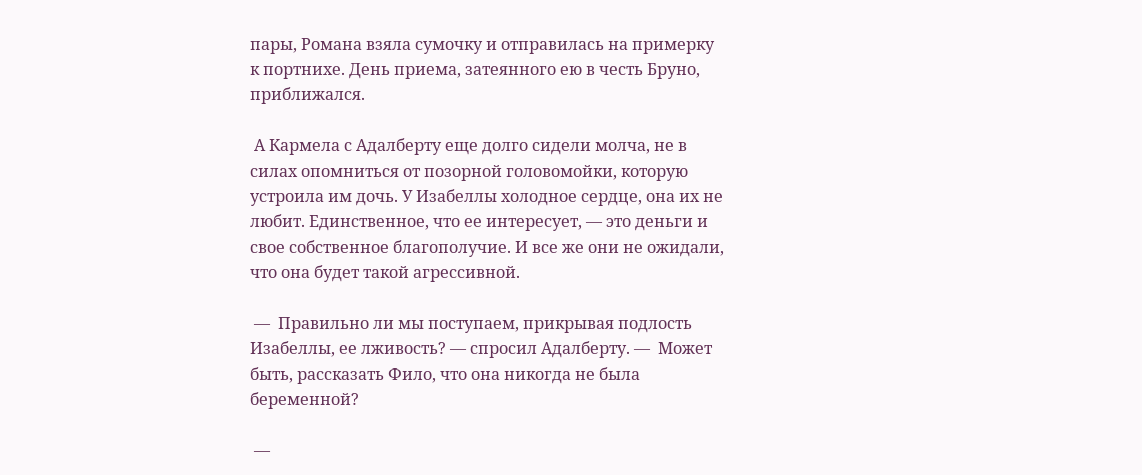пары, Романа взяла сумочку и отправилась на примерку к портнихе. День приема, затеянного ею в честь Бруно, приближался.

 А Кармела с Адалберту еще долго сидели молча, не в силах опомниться от позорной головомойки, которую устроила им дочь. У Изабеллы холодное сердце, она их не любит. Единственное, что ее интересует, — это деньги и свое собственное благополучие. И все же они не ожидали, что она будет такой агрессивной.

 —  Правильно ли мы поступаем, прикрывая подлость Изабеллы, ее лживость? — спросил Адалберту. —  Может быть, рассказать Фило, что она никогда не была беременной?

 —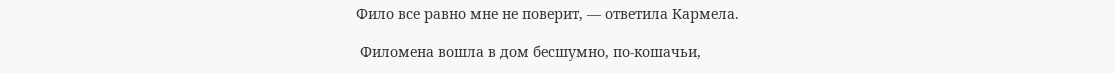Фило все равно мне не поверит, — ответила Кармела.

 Филомена вошла в дом бесшумно, по-кошачьи,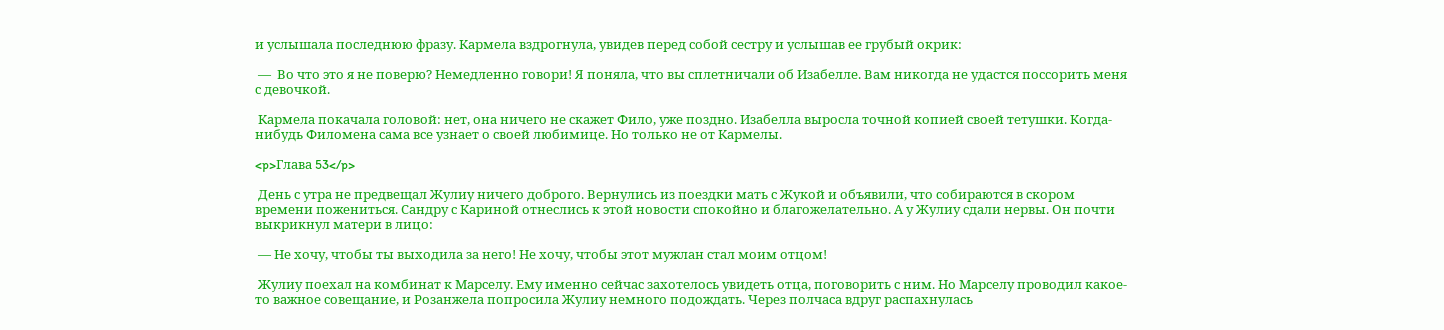и услышала последнюю фразу. Кармела вздрогнула, увидев перед собой сестру и услышав ее грубый окрик:

 —  Во что это я не поверю? Немедленно говори! Я поняла, что вы сплетничали об Изабелле. Вам никогда не удастся поссорить меня с девочкой.

 Кармела покачала головой: нет, она ничего не скажет Фило, уже поздно. Изабелла выросла точной копией своей тетушки. Когда-нибудь Филомена сама все узнает о своей любимице. Но только не от Кармелы.

<p>Глава 53</p>

 День с утра не предвещал Жулиу ничего доброго. Вернулись из поездки мать с Жукой и объявили, что собираются в скором времени пожениться. Сандру с Кариной отнеслись к этой новости спокойно и благожелательно. А у Жулиу сдали нервы. Он почти выкрикнул матери в лицо:

 — Не хочу, чтобы ты выходила за него! Не хочу, чтобы этот мужлан стал моим отцом!

 Жулиу поехал на комбинат к Марселу. Ему именно сейчас захотелось увидеть отца, поговорить с ним. Но Марселу проводил какое-то важное совещание, и Розанжела попросила Жулиу немного подождать. Через полчаса вдруг распахнулась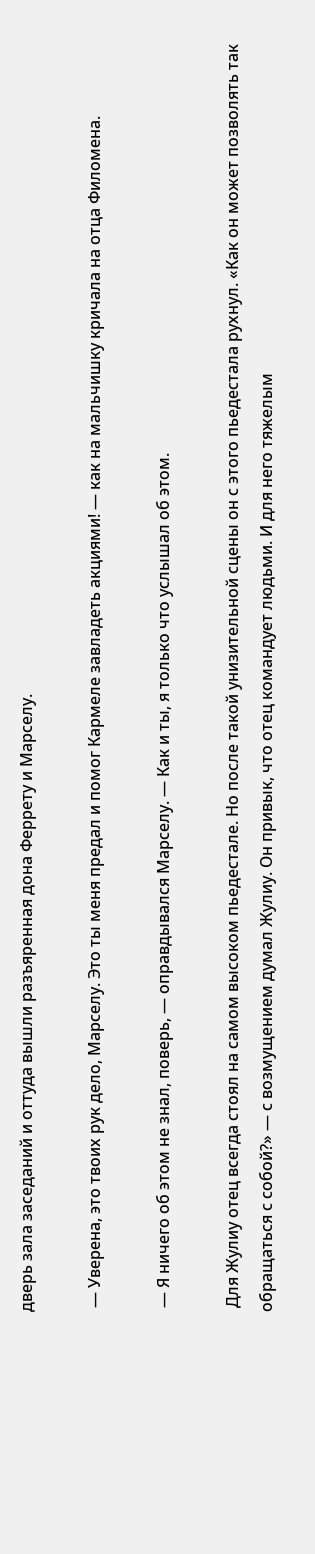дверь зала заседаний и оттуда вышли разъяренная дона Феррету и Марселу.

 — Уверена, это твоих рук дело, Марселу. Это ты меня предал и помог Кармеле завладеть акциями! — как на мальчишку кричала на отца Филомена.

 — Я ничего об этом не знал, поверь, — оправдывался Марселу. — Как и ты, я только что услышал об этом.

 Для Жулиу отец всегда стоял на самом высоком пьедестале. Но после такой унизительной сцены он с этого пьедестала рухнул. «Как он может позволять так обращаться с собой?» — с возмущением думал Жулиу. Он привык, что отец командует людьми. И для него тяжелым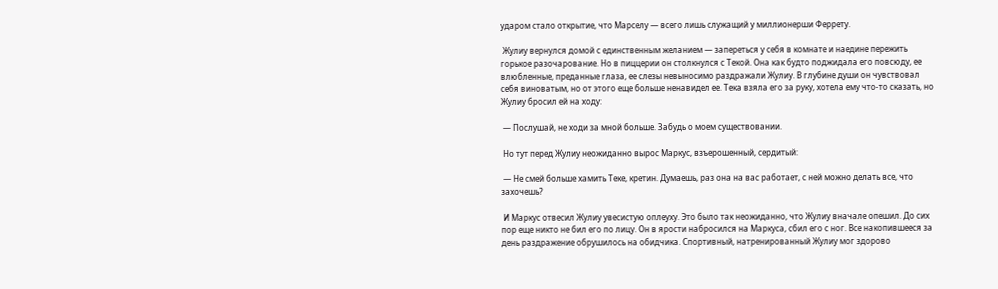ударом стало открытие, что Марселу — всего лишь служащий у миллионерши Феррету.

 Жулиу вернулся домой с единственным желанием — запереться у себя в комнате и наедине пережить горькое разочарование. Но в пиццерии он столкнулся с Текой. Она как будто поджидала его повсюду, ее влюбленные, преданные глаза, ее слезы невыносимо раздражали Жулиу. В глубине души он чувствовал себя виноватым, но от этого еще больше ненавидел ее. Тека взяла его за руку, хотела ему что-то сказать, но Жулиу бросил ей на ходу:

 — Послушай, не ходи за мной больше. Забудь о моем существовании.

 Но тут перед Жулиу неожиданно вырос Маркус, взъерошенный, сердитый:

 — Не смей больше хамить Теке, кретин. Думаешь, раз она на вас работает, с ней можно делать все, что захочешь?

 И Маркус отвесил Жулиу увесистую оплеуху. Это было так неожиданно, что Жулиу вначале опешил. До сих пор еще никто не бил его по лицу. Он в ярости набросился на Маркуса, сбил его с ног. Все накопившееся за день раздражение обрушилось на обидчика. Спортивный, натренированный Жулиу мог здорово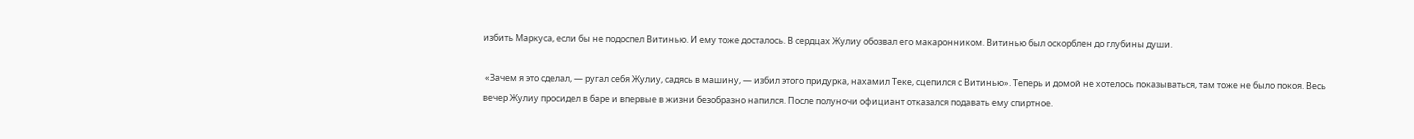избить Маркуса, если бы не подоспел Витинью. И ему тоже досталось. В сердцах Жулиу обозвал его макаронником. Витинью был оскорблен до глубины души.

 «Зачем я это сделал, — ругал себя Жулиу, садясь в машину, — избил этого придурка, нахамил Теке, сцепился с Витинью». Теперь и домой не хотелось показываться, там тоже не было покоя. Весь вечер Жулиу просидел в баре и впервые в жизни безобразно напился. После полуночи официант отказался подавать ему спиртное.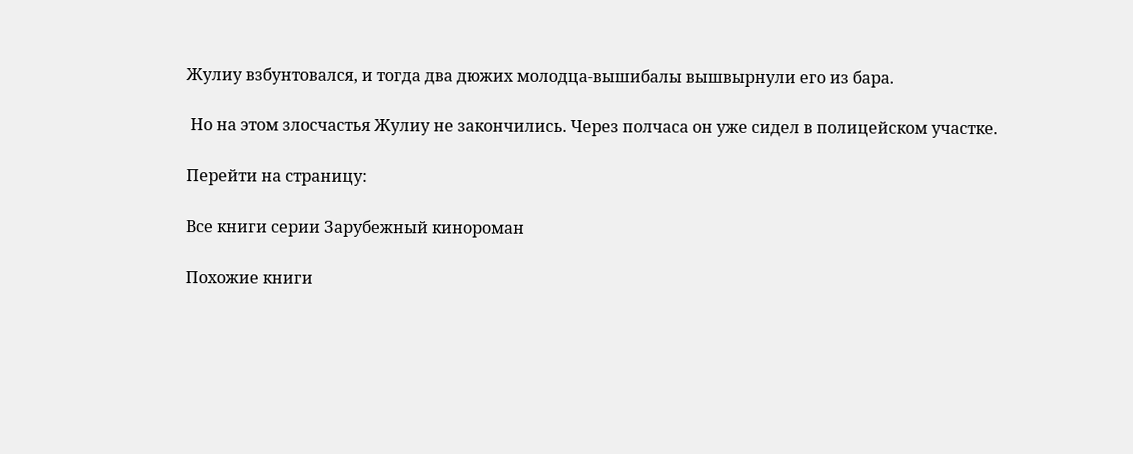Жулиу взбунтовался, и тогда два дюжих молодца-вышибалы вышвырнули его из бара.

 Но на этом злосчастья Жулиу не закончились. Через полчаса он уже сидел в полицейском участке.

Перейти на страницу:

Все книги серии Зарубежный кинороман

Похожие книги